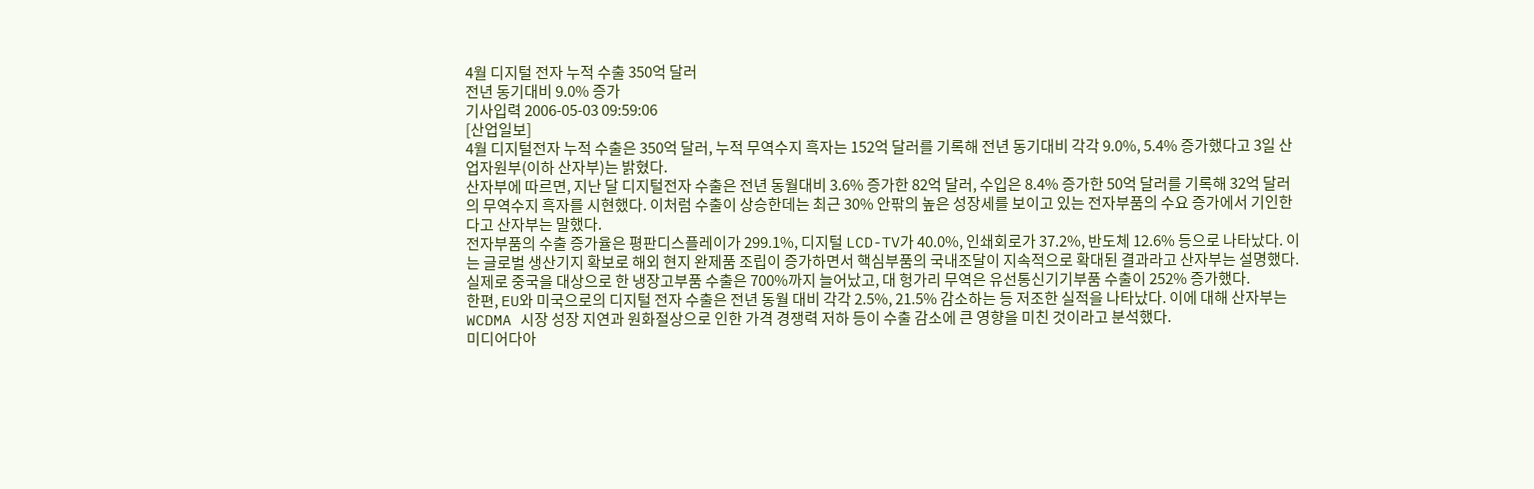4월 디지털 전자 누적 수출 350억 달러
전년 동기대비 9.0% 증가
기사입력 2006-05-03 09:59:06
[산업일보]
4월 디지털전자 누적 수출은 350억 달러, 누적 무역수지 흑자는 152억 달러를 기록해 전년 동기대비 각각 9.0%, 5.4% 증가했다고 3일 산업자원부(이하 산자부)는 밝혔다.
산자부에 따르면, 지난 달 디지털전자 수출은 전년 동월대비 3.6% 증가한 82억 달러, 수입은 8.4% 증가한 50억 달러를 기록해 32억 달러의 무역수지 흑자를 시현했다. 이처럼 수출이 상승한데는 최근 30% 안팎의 높은 성장세를 보이고 있는 전자부품의 수요 증가에서 기인한다고 산자부는 말했다.
전자부품의 수출 증가율은 평판디스플레이가 299.1%, 디지털 LCD-TV가 40.0%, 인쇄회로가 37.2%, 반도체 12.6% 등으로 나타났다. 이는 글로벌 생산기지 확보로 해외 현지 완제품 조립이 증가하면서 핵심부품의 국내조달이 지속적으로 확대된 결과라고 산자부는 설명했다.
실제로 중국을 대상으로 한 냉장고부품 수출은 700%까지 늘어났고, 대 헝가리 무역은 유선통신기기부품 수출이 252% 증가했다.
한편, EU와 미국으로의 디지털 전자 수출은 전년 동월 대비 각각 2.5%, 21.5% 감소하는 등 저조한 실적을 나타났다. 이에 대해 산자부는 WCDMA 시장 성장 지연과 원화절상으로 인한 가격 경쟁력 저하 등이 수출 감소에 큰 영향을 미친 것이라고 분석했다.
미디어다아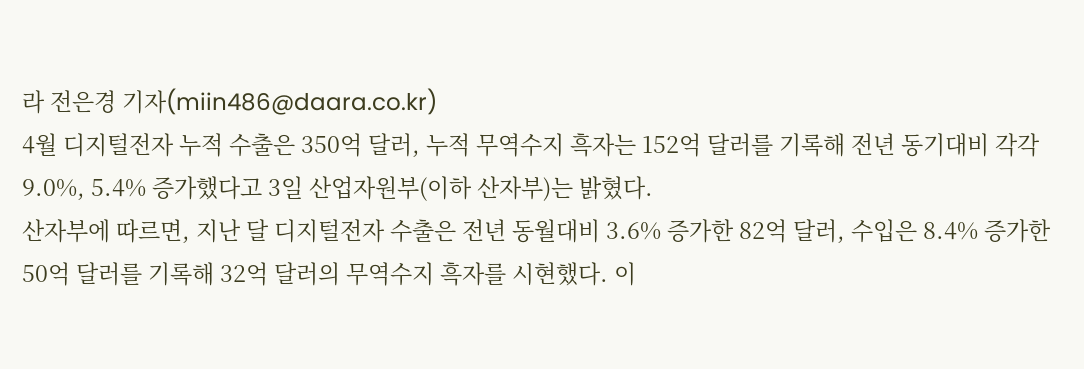라 전은경 기자(miin486@daara.co.kr)
4월 디지털전자 누적 수출은 350억 달러, 누적 무역수지 흑자는 152억 달러를 기록해 전년 동기대비 각각 9.0%, 5.4% 증가했다고 3일 산업자원부(이하 산자부)는 밝혔다.
산자부에 따르면, 지난 달 디지털전자 수출은 전년 동월대비 3.6% 증가한 82억 달러, 수입은 8.4% 증가한 50억 달러를 기록해 32억 달러의 무역수지 흑자를 시현했다. 이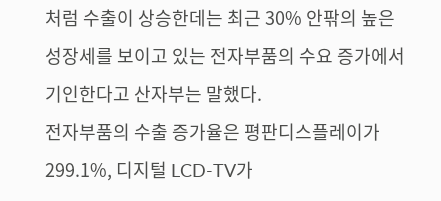처럼 수출이 상승한데는 최근 30% 안팎의 높은 성장세를 보이고 있는 전자부품의 수요 증가에서 기인한다고 산자부는 말했다.
전자부품의 수출 증가율은 평판디스플레이가 299.1%, 디지털 LCD-TV가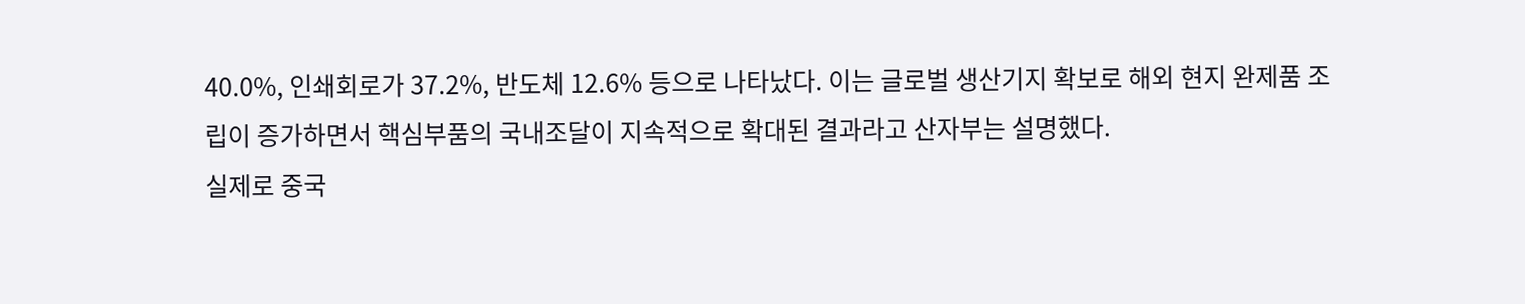40.0%, 인쇄회로가 37.2%, 반도체 12.6% 등으로 나타났다. 이는 글로벌 생산기지 확보로 해외 현지 완제품 조립이 증가하면서 핵심부품의 국내조달이 지속적으로 확대된 결과라고 산자부는 설명했다.
실제로 중국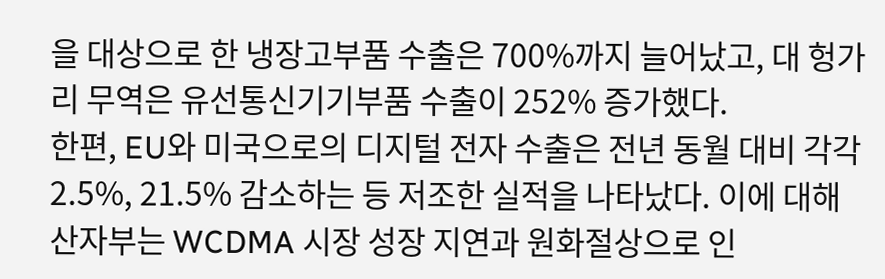을 대상으로 한 냉장고부품 수출은 700%까지 늘어났고, 대 헝가리 무역은 유선통신기기부품 수출이 252% 증가했다.
한편, EU와 미국으로의 디지털 전자 수출은 전년 동월 대비 각각 2.5%, 21.5% 감소하는 등 저조한 실적을 나타났다. 이에 대해 산자부는 WCDMA 시장 성장 지연과 원화절상으로 인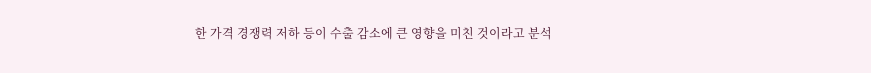한 가격 경쟁력 저하 등이 수출 감소에 큰 영향을 미친 것이라고 분석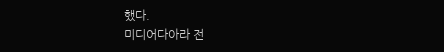했다.
미디어다아라 전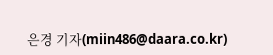은경 기자(miin486@daara.co.kr)